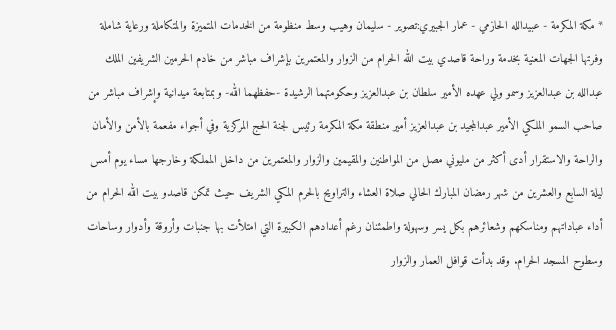* مكة المكرمة - عبيدالله الحازمي - عمار الجبيري:تصوير - سليمان وهيب وسط منظومة من الخدمات المتميزة والمتكاملة ورعاية شاملة وفرتها الجهات المعنية بخدمة وراحة قاصدي بيت الله الحرام من الزوار والمعتمرين بإشراف مباشر من خادم الحرمين الشريفين الملك عبدالله بن عبدالعزيز وسمو ولي عهده الأمير سلطان بن عبدالعزيز وحكومتهما الرشيدة -حفظهما الله- وبمتابعة ميدانية وإشراف مباشر من صاحب السمو الملكي الأمير عبدالمجيد بن عبدالعزيز أمير منطقة مكة المكرمة رئيس لجنة الحج المركزية وفي أجواء مفعمة بالأمن والأمان والراحة والاستقرار أدى أكثر من مليوني مصل من المواطنين والمقيمين والزوار والمعتمرين من داخل المملكة وخارجها مساء يوم أمس ليلة السابع والعشرين من شهر رمضان المبارك الحالي صلاة العشاء والتراويح بالحرم المكي الشريف حيث تمكن قاصدو بيت الله الحرام من أداء عباداتهم ومناسكهم وشعائرهم بكل يسر وسهولة واطمئنان رغم أعدادهم الكبيرة التي امتلأت بها جنبات وأروقة وأدوار وساحات وسطوح المسجد الحرام. وقد بدأت قوافل العمار والزوار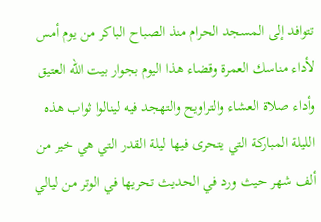تتوافد إلى المسجد الحرام منذ الصباح الباكر من يوم أمس لأداء مناسك العمرة وقضاء هذا اليوم بجوار بيت الله العتيق وأداء صلاة العشاء والتراويح والتهجد فيه لينالوا ثواب هذه الليلة المباركة التي يتحرى فيها ليلة القدر التي هي خير من ألف شهر حيث ورد في الحديث تحريها في الوتر من ليالي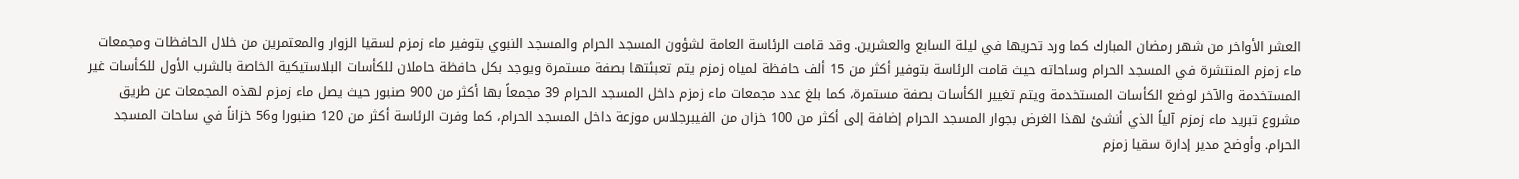العشر الأواخر من شهر رمضان المبارك كما ورد تحريها في ليلة السابع والعشرين. وقد قامت الرئاسة العامة لشؤون المسجد الحرام والمسجد النبوي بتوفير ماء زمزم لسقيا الزوار والمعتمرين من خلال الحافظات ومجمعات ماء زمزم المنتشرة في المسجد الحرام وساحاته حيث قامت الرئاسة بتوفير أكثر من 15 ألف حافظة لمياه زمزم يتم تعبئتها بصفة مستمرة ويوجد بكل حافظة حاملان للكأسات البلاستيكية الخاصة بالشرب الأول للكأسات غير المستخدمة والآخر لوضع الكأسات المستخدمة ويتم تغيير الكأسات بصفة مستمرة، كما بلغ عدد مجمعات ماء زمزم داخل المسجد الحرام 39 مجمعاً بها أكثر من 900 صنبور حيث يصل ماء زمزم لهذه المجمعات عن طريق مشروع تبريد ماء زمزم آلياً الذي أنشئ لهذا الغرض بجوار المسجد الحرام إضافة إلى أكثر من 100 خزان من الفيبرجلاس موزعة داخل المسجد الحرام، كما وفرت الرئاسة أكثر من 120 صنبورا و56 خزاناً في ساحات المسجد الحرام. وأوضح مدير إدارة سقيا زمزم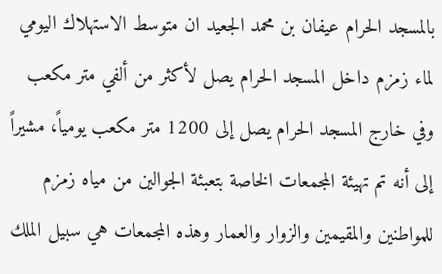بالمسجد الحرام عيفان بن محمد الجعيد ان متوسط الاستهلاك اليومي لماء زمزم داخل المسجد الحرام يصل لأكثر من ألفي متر مكعب وفي خارج المسجد الحرام يصل إلى 1200 متر مكعب يومياً، مشيراً إلى أنه تم تهيئة المجمعات الخاصة بتعبئة الجوالين من مياه زمزم للمواطنين والمقيمين والزوار والعمار وهذه المجمعات هي سبيل الملك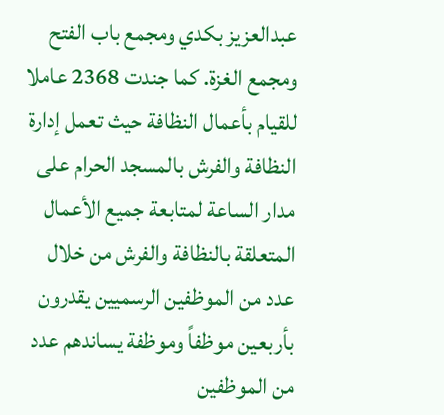عبدالعزيز بكدي ومجمع باب الفتح ومجمع الغزة. كما جندت 2368 عاملا للقيام بأعمال النظافة حيث تعمل إدارة النظافة والفرش بالمسجد الحرام على مدار الساعة لمتابعة جميع الأعمال المتعلقة بالنظافة والفرش من خلال عدد من الموظفين الرسميين يقدرون بأربعين موظفاً وموظفة يساندهم عدد من الموظفين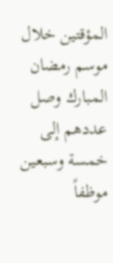المؤقتين خلال موسم رمضان المبارك وصل عددهم إلى خمسة وسبعين موظفاً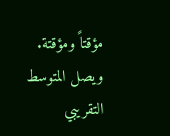مؤقتاً ومؤقتة. ويصل المتوسط التقريبي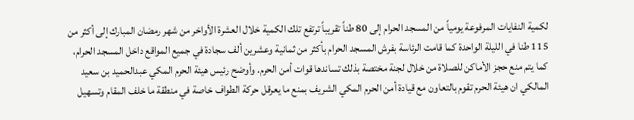لكمية النفايات المرفوعة يومياً من المسجد الحرام إلى 80 طناً تقريباً ترتفع تلك الكمية خلال العشرة الأواخر من شهر رمضان المبارك إلى أكثر من 115 طنا في الليلة الواحدة كما قامت الرئاسة بفرش المسجد الحرام بأكثر من ثمانية وعشرين ألف سجادة في جميع المواقع داخل المسجد الحرام، كما يتم منع حجز الأماكن للصلاة من خلال لجنة مختصة بذلك تساندها قوات أمن الحرم. وأوضح رئيس هيئة الحرم المكي عبدالحميد بن سعيد المالكي ان هيئة الحرم تقوم بالتعاون مع قيادة أمن الحرم المكي الشريف بمنع ما يعرقل حركة الطواف خاصة في منطقة ما خلف المقام وتسهيل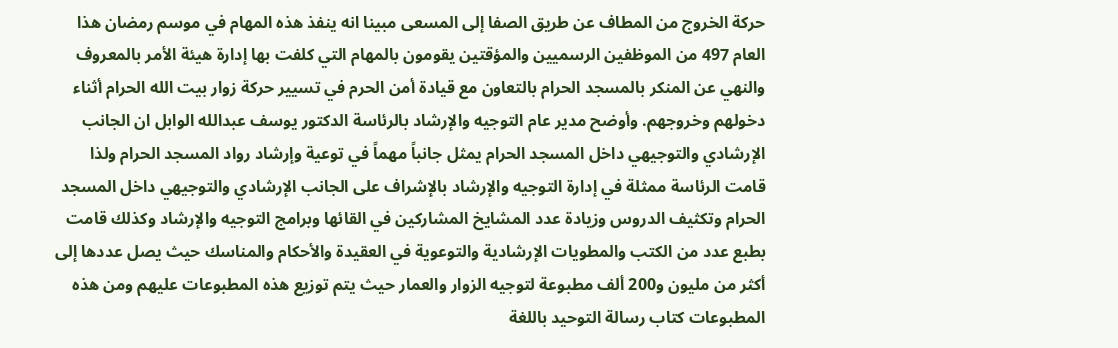حركة الخروج من المطاف عن طريق الصفا إلى المسعى مبينا انه ينفذ هذه المهام في موسم رمضان هذا العام 497 من الموظفين الرسميين والمؤقتين يقومون بالمهام التي كلفت بها إدارة هيئة الأمر بالمعروف والنهي عن المنكر بالمسجد الحرام بالتعاون مع قيادة أمن الحرم في تسيير حركة زوار بيت الله الحرام أثناء دخولهم وخروجهم. وأوضح مدير عام التوجيه والإرشاد بالرئاسة الدكتور يوسف عبدالله الوابل ان الجانب الإرشادي والتوجيهي داخل المسجد الحرام يمثل جانباً مهماً في توعية وإرشاد رواد المسجد الحرام ولذا قامت الرئاسة ممثلة في إدارة التوجيه والإرشاد بالإشراف على الجانب الإرشادي والتوجيهي داخل المسجد الحرام وتكثيف الدروس وزيادة عدد المشايخ المشاركين في القائها وبرامج التوجيه والإرشاد وكذلك قامت بطبع عدد من الكتب والمطويات الإرشادية والتوعوية في العقيدة والأحكام والمناسك حيث يصل عددها إلى أكثر من مليون و200 ألف مطبوعة لتوجيه الزوار والعمار حيث يتم توزيع هذه المطبوعات عليهم ومن هذه المطبوعات كتاب رسالة التوحيد باللغة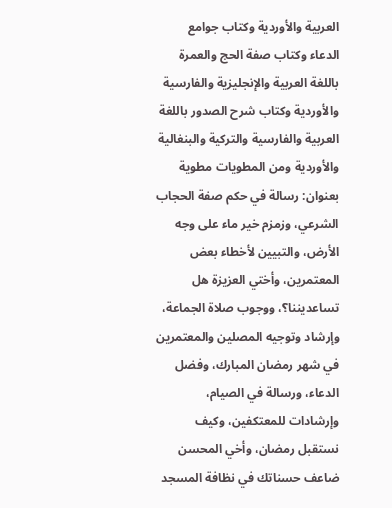العربية والأوردية وكتاب جوامع الدعاء وكتاب صفة الحج والعمرة باللغة العربية والإنجليزية والفارسية والأوردية وكتاب شرح الصدور باللغة العربية والفارسية والتركية والبنغالية والأوردية ومن المطويات مطوية بعنوان: رسالة في حكم صفة الحجاب الشرعي، وزمزم خير ماء على وجه الأرض، والتبيين لأخطاء بعض المعتمرين، وأختي العزيزة هل تساعديننا؟، ووجوب صلاة الجماعة، وإرشاد وتوجيه المصلين والمعتمرين في شهر رمضان المبارك، وفضل الدعاء، ورسالة في الصيام، وإرشادات للمعتكفين، وكيف نستقبل رمضان، وأخي المحسن ضاعف حسناتك في نظافة المسجد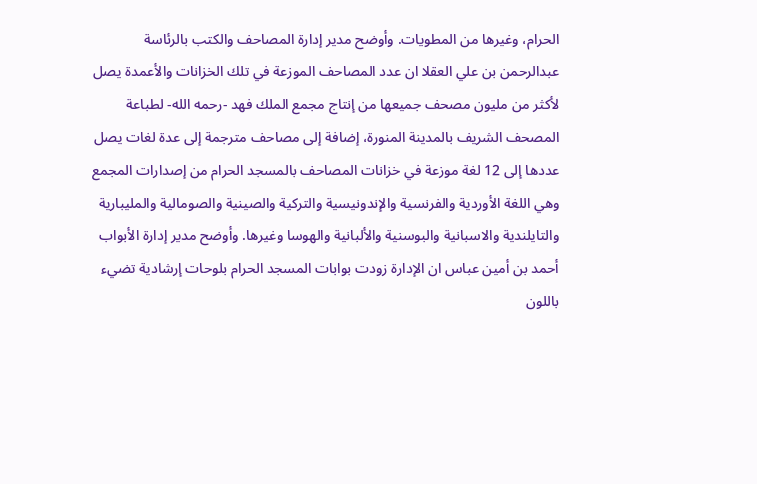الحرام، وغيرها من المطويات. وأوضح مدير إدارة المصاحف والكتب بالرئاسة عبدالرحمن بن علي العقلا ان عدد المصاحف الموزعة في تلك الخزانات والأعمدة يصل لأكثر من مليون مصحف جميعها من إنتاج مجمع الملك فهد -رحمه الله- لطباعة المصحف الشريف بالمدينة المنورة، إضافة إلى مصاحف مترجمة إلى عدة لغات يصل عددها إلى 12 لغة موزعة في خزانات المصاحف بالمسجد الحرام من إصدارات المجمع وهي اللغة الأوردية والفرنسية والإندونيسية والتركية والصينية والصومالية والمليبارية والتايلندية والاسبانية والبوسنية والألبانية والهوسا وغيرها. وأوضح مدير إدارة الأبواب أحمد بن أمين عباس ان الإدارة زودت بوابات المسجد الحرام بلوحات إرشادية تضيء باللون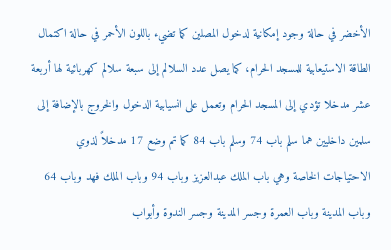الأخضر في حالة وجود إمكانية لدخول المصلين كما تضيء باللون الأحمر في حالة اكتمال الطاقة الاستيعابية للمسجد الحرام، كما يصل عدد السلالم إلى سبعة سلالم كهربائية لها أربعة عشر مدخلا تؤدي إلى المسجد الحرام وتعمل على انسيابية الدخول والخروج بالإضافة إلى سلمين داخليين هما سلم باب 74 وسلم باب 84 كما تم وضع 17 مدخلاً لذوي الاحتياجات الخاصة وهي باب الملك عبدالعزيز وباب 94 وباب الملك فهد وباب 64 وباب المدينة وباب العمرة وجسر المدينة وجسر الندوة وأبواب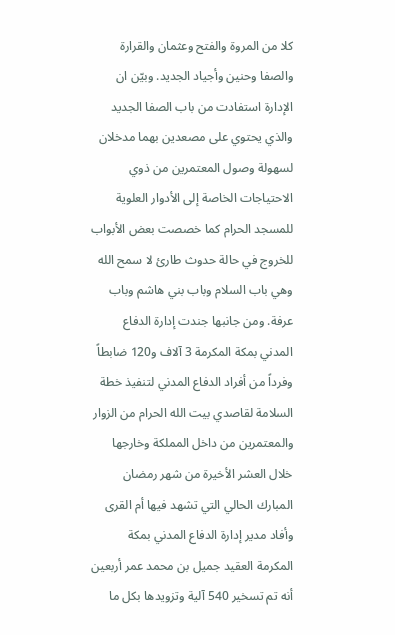كلا من المروة والفتح وعثمان والقرارة والصفا وحنين وأجياد الجديد. وبيّن ان الإدارة استفادت من باب الصفا الجديد والذي يحتوي على مصعدين بهما مدخلان لسهولة وصول المعتمرين من ذوي الاحتياجات الخاصة إلى الأدوار العلوية للمسجد الحرام كما خصصت بعض الأبواب للخروج في حالة حدوث طارئ لا سمح الله وهي باب السلام وباب بني هاشم وباب عرفة. ومن جانبها جندت إدارة الدفاع المدني بمكة المكرمة 3 آلاف و120 ضابطاً وفرداً من أفراد الدفاع المدني لتنفيذ خطة السلامة لقاصدي بيت الله الحرام من الزوار والمعتمرين من داخل المملكة وخارجها خلال العشر الأخيرة من شهر رمضان المبارك الحالي التي تشهد فيها أم القرى وأفاد مدير إدارة الدفاع المدني بمكة المكرمة العقيد جميل بن محمد عمر أربعين أنه تم تسخير 540 آلية وتزويدها بكل ما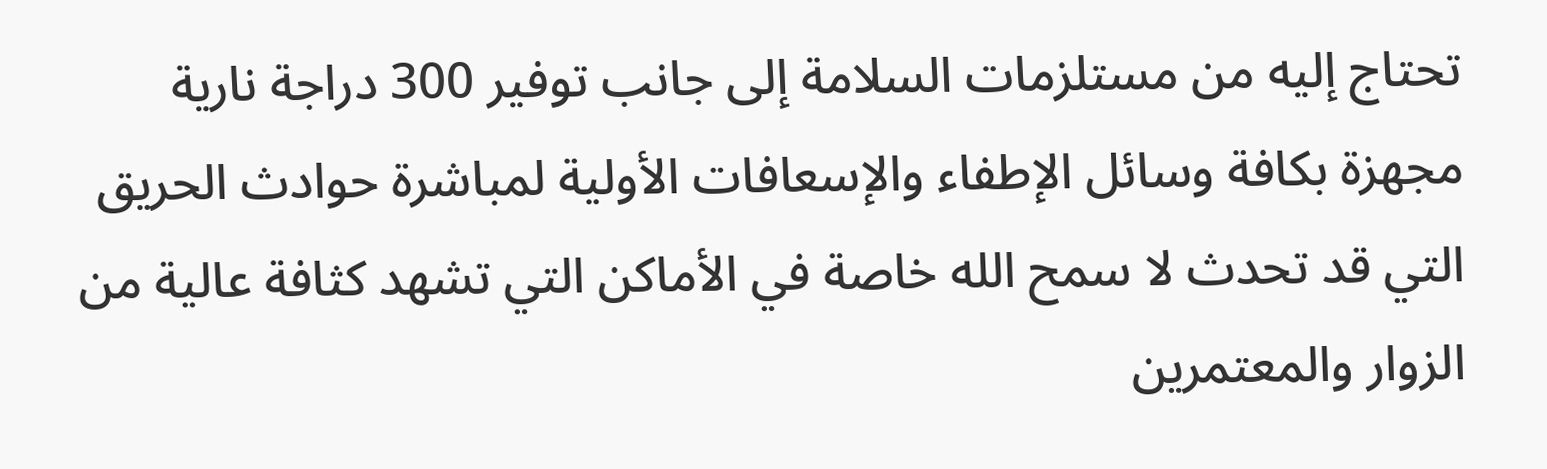تحتاج إليه من مستلزمات السلامة إلى جانب توفير 300 دراجة نارية مجهزة بكافة وسائل الإطفاء والإسعافات الأولية لمباشرة حوادث الحريق التي قد تحدث لا سمح الله خاصة في الأماكن التي تشهد كثافة عالية من الزوار والمعتمرين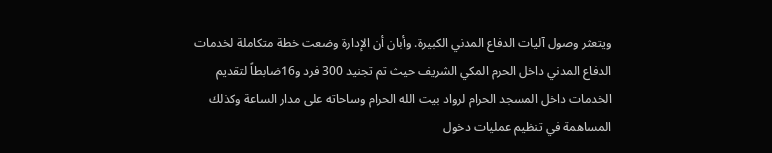ويتعثر وصول آليات الدفاع المدني الكبيرة. وأبان أن الإدارة وضعت خطة متكاملة لخدمات الدفاع المدني داخل الحرم المكي الشريف حيث تم تجنيد 300 فرد و16ضابطاً لتقديم الخدمات داخل المسجد الحرام لرواد بيت الله الحرام وساحاته على مدار الساعة وكذلك المساهمة في تنظيم عمليات دخول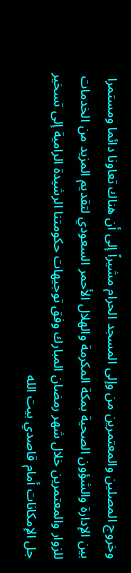وخروج المصلين والمعتمرين من وإلى المسجد الحرام مشيراً إلى أن هناك تعاونا دائما ومستمرا بين الإدارة والشؤون الصحية بمكة المكرمة والهلال الأحمر السعودي لتقديم المزيد من الخدمات للزوار والمعتمرين خلال شهر رمضان المبارك وفق توجيهات حكومتنا الرشيدة الرامية إلى تسخير جل الإمكانات أمام قاصدي بيت الله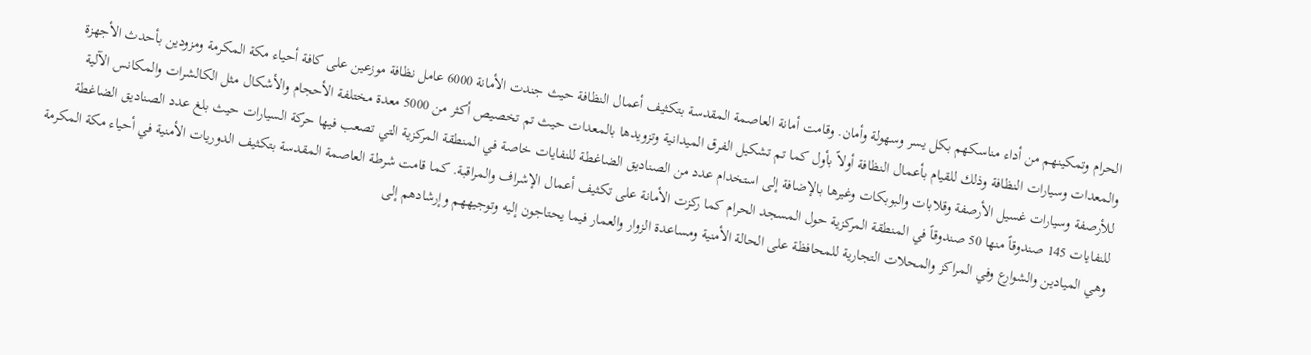الحرام وتمكينهم من أداء مناسكهم بكل يسر وسهولة وأمان. وقامت أمانة العاصمة المقدسة بتكثيف أعمال النظافة حيث جندت الأمانة 6000 عامل نظافة موزعين على كافة أحياء مكة المكرمة ومزودين بأحدث الأجهزة والمعدات وسيارات النظافة وذلك للقيام بأعمال النظافة أولاً بأول كما تم تشكيل الفرق الميدانية وتزويدها بالمعدات حيث تم تخصيص أكثر من 5000 معدة مختلفة الأحجام والأشكال مثل الكالشرات والمكانس الآلية للأرصفة وسيارات غسيل الأرصفة وقلابات والبوبكات وغيرها بالإضافة إلى استخدام عدد من الصناديق الضاغطة للنفايات خاصة في المنطقة المركزية التي تصعب فيها حركة السيارات حيث بلغ عدد الصناديق الضاغطة للنفايات 145 صندوقاً منها 50 صندوقاً في المنطقة المركزية حول المسجد الحرام كما ركزت الأمانة على تكثيف أعمال الإشراف والمراقبة. كما قامت شرطة العاصمة المقدسة بتكثيف الدوريات الأمنية في أحياء مكة المكرمة وهي الميادين والشوارع وفي المراكز والمحلات التجارية للمحافظة على الحالة الأمنية ومساعدة الزوار والعمار فيما يحتاجون إليه وتوجيههم وإرشادهم إلى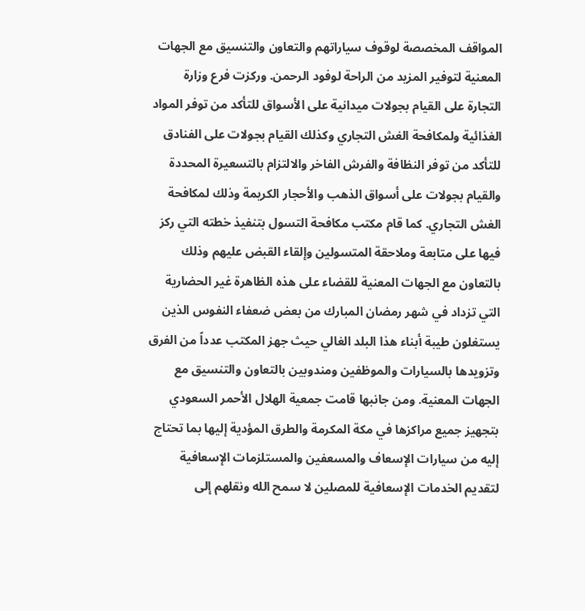المواقف المخصصة لوقوف سياراتهم والتعاون والتنسيق مع الجهات المعنية لتوفير المزيد من الراحة لوفود الرحمن. وركزت فرع وزارة التجارة على القيام بجولات ميدانية على الأسواق للتأكد من توفر المواد الغذائية ولمكافحة الغش التجاري وكذلك القيام بجولات على الفنادق للتأكد من توفر النظافة والفرش الفاخر والالتزام بالتسعيرة المحددة والقيام بجولات على أسواق الذهب والأحجار الكريمة وذلك لمكافحة الغش التجاري. كما قام مكتب مكافحة التسول بتنفيذ خطته التي ركز فيها على متابعة وملاحقة المتسولين وإلقاء القبض عليهم وذلك بالتعاون مع الجهات المعنية للقضاء على هذه الظاهرة غير الحضارية التي تزداد في شهر رمضان المبارك من بعض ضعفاء النفوس الذين يستغلون طيبة أبناء هذا البلد الغالي حيث جهز المكتب عدداً من الفرق وتزويدها بالسيارات والموظفين ومندوبين بالتعاون والتنسيق مع الجهات المعنية. ومن جانبها قامت جمعية الهلال الأحمر السعودي بتجهيز جميع مراكزها في مكة المكرمة والطرق المؤدية إليها بما تحتاج إليه من سيارات الإسعاف والمسعفين والمستلزمات الإسعافية لتقديم الخدمات الإسعافية للمصلين لا سمح الله ونقلهم إلى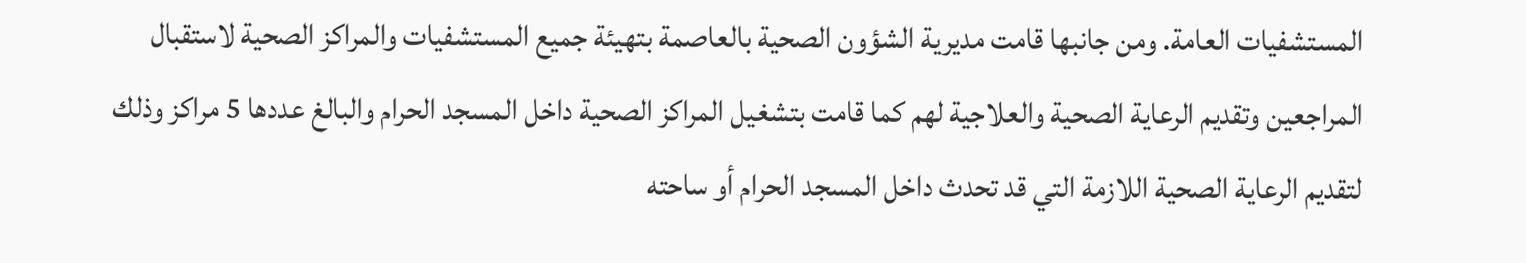المستشفيات العامة. ومن جانبها قامت مديرية الشؤون الصحية بالعاصمة بتهيئة جميع المستشفيات والمراكز الصحية لاستقبال المراجعين وتقديم الرعاية الصحية والعلاجية لهم كما قامت بتشغيل المراكز الصحية داخل المسجد الحرام والبالغ عددها 5 مراكز وذلك لتقديم الرعاية الصحية اللازمة التي قد تحدث داخل المسجد الحرام أو ساحته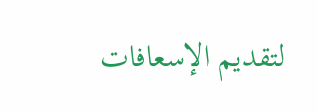لتقديم الإسعافات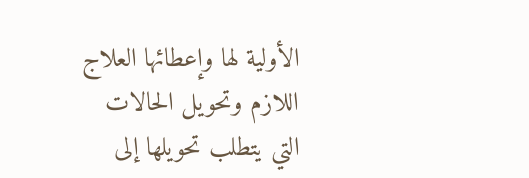الأولية لها وإعطائها العلاج اللازم وتحويل الحالات التي يتطلب تحويلها إلى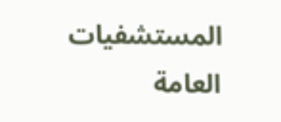المستشفيات العامة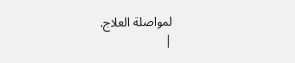لمواصلة العلاج.
|